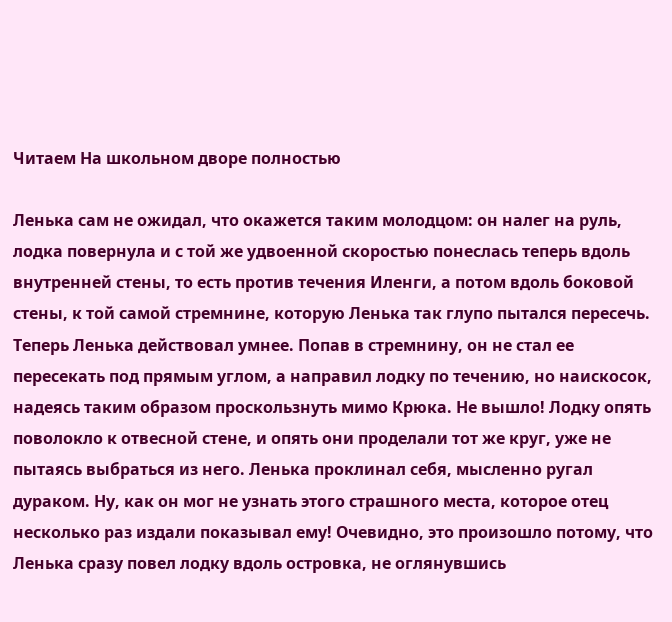Читаем На школьном дворе полностью

Ленька сам не ожидал, что окажется таким молодцом: он налег на руль, лодка повернула и с той же удвоенной скоростью понеслась теперь вдоль внутренней стены, то есть против течения Иленги, а потом вдоль боковой стены, к той самой стремнине, которую Ленька так глупо пытался пересечь. Теперь Ленька действовал умнее. Попав в стремнину, он не стал ее пересекать под прямым углом, а направил лодку по течению, но наискосок, надеясь таким образом проскользнуть мимо Крюка. Не вышло! Лодку опять поволокло к отвесной стене, и опять они проделали тот же круг, уже не пытаясь выбраться из него. Ленька проклинал себя, мысленно ругал дураком. Ну, как он мог не узнать этого страшного места, которое отец несколько раз издали показывал ему! Очевидно, это произошло потому, что Ленька сразу повел лодку вдоль островка, не оглянувшись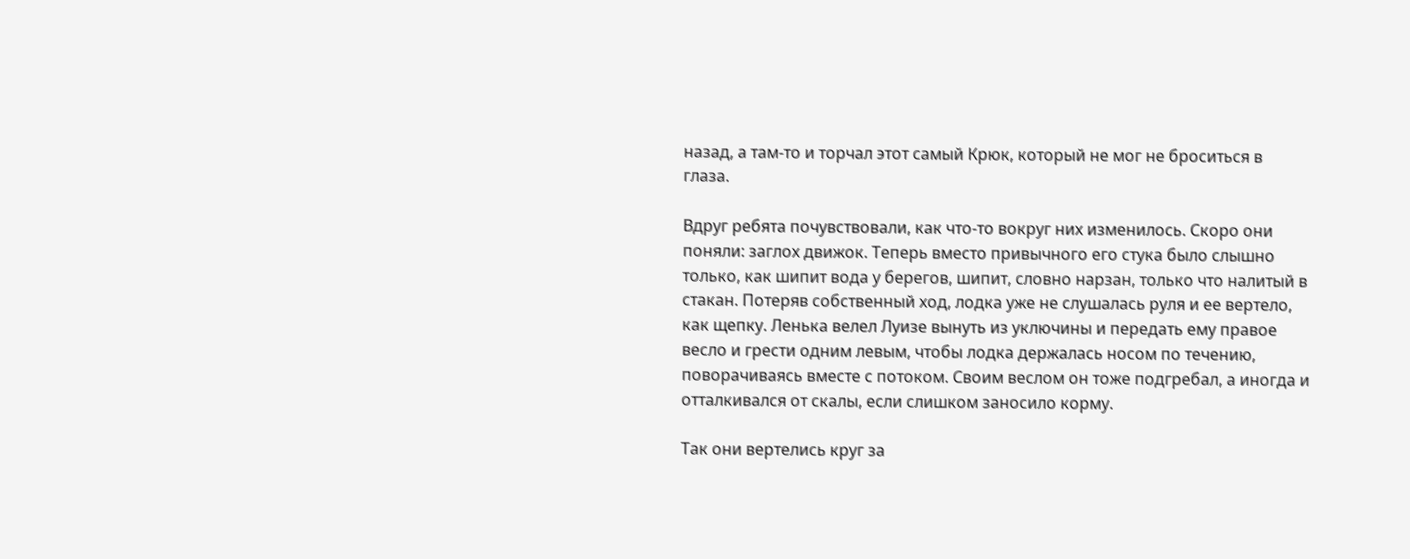назад, а там-то и торчал этот самый Крюк, который не мог не броситься в глаза.

Вдруг ребята почувствовали, как что-то вокруг них изменилось. Скоро они поняли: заглох движок. Теперь вместо привычного его стука было слышно только, как шипит вода у берегов, шипит, словно нарзан, только что налитый в стакан. Потеряв собственный ход, лодка уже не слушалась руля и ее вертело, как щепку. Ленька велел Луизе вынуть из уключины и передать ему правое весло и грести одним левым, чтобы лодка держалась носом по течению, поворачиваясь вместе с потоком. Своим веслом он тоже подгребал, а иногда и отталкивался от скалы, если слишком заносило корму.

Так они вертелись круг за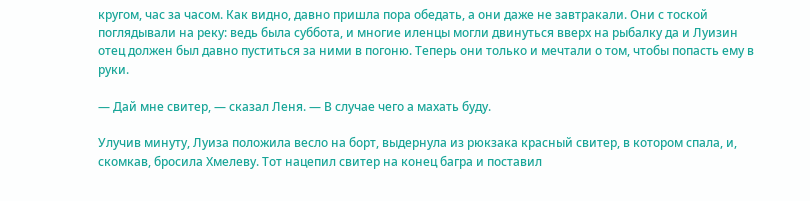кругом, час за часом. Как видно, давно пришла пора обедать, а они даже не завтракали. Они с тоской поглядывали на реку: ведь была суббота, и многие иленцы могли двинуться вверх на рыбалку да и Луизин отец должен был давно пуститься за ними в погоню. Теперь они только и мечтали о том, чтобы попасть ему в руки.

— Дай мне свитер, — сказал Леня. — В случае чего а махать буду.

Улучив минуту, Луиза положила весло на борт, выдернула из рюкзака красный свитер, в котором спала, и, скомкав, бросила Хмелеву. Тот нацепил свитер на конец багра и поставил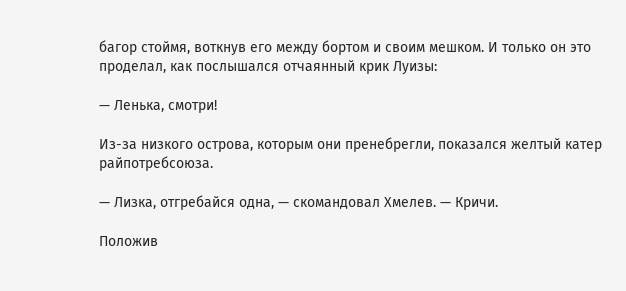багор стоймя, воткнув его между бортом и своим мешком. И только он это проделал, как послышался отчаянный крик Луизы:

— Ленька, смотри!

Из-за низкого острова, которым они пренебрегли, показался желтый катер райпотребсоюза.

— Лизка, отгребайся одна, — скомандовал Хмелев. — Кричи.

Положив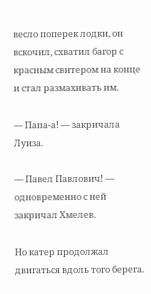весло поперек лодки, он вскочил, схватил багор с красным свитером на конце и стал размахивать им.

— Папа-а! — закричала Луиза.

— Павел Павлович! — одновременно с ней закричал Хмелев.

Но катер продолжал двигаться вдоль того берега.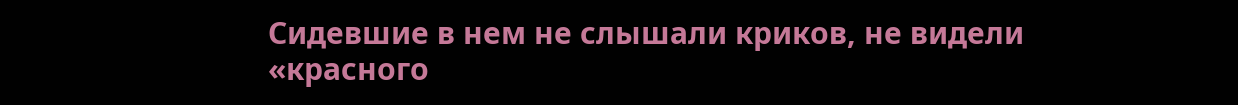Сидевшие в нем не слышали криков, не видели «красного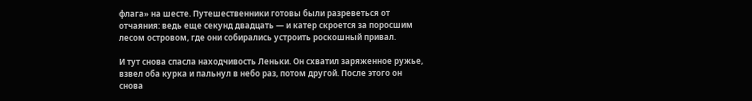флага» на шесте. Путешественники готовы были разреветься от отчаяния: ведь еще секунд двадцать — и катер скроется за поросшим лесом островом, где они собирались устроить роскошный привал.

И тут снова спасла находчивость Леньки. Он схватил заряженное ружье, взвел оба курка и пальнул в небо раз, потом другой. После этого он снова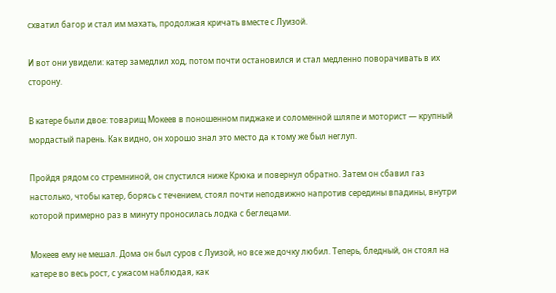схватил багор и стал им махать, продолжая кричать вместе с Луизой.

И вот они увидели: катер замедлил ход, потом почти остановился и стал медленно поворачивать в их сторону.

В катере были двое: товарищ Мокеев в поношенном пиджаке и соломенной шляпе и моторист — крупный мордастый парень. Как видно, он хорошо знал это место да к тому же был неглуп.

Пройдя рядом со стремниной, он спустился ниже Крюка и повернул обратно. Затем он сбавил газ настолько, чтобы катер, борясь с течением, стоял почти неподвижно напротив середины впадины, внутри которой примерно раз в минуту проносилась лодка с беглецами.

Мокеев ему не мешал. Дома он был суров с Луизой, но все же дочку любил. Теперь, бледный, он стоял на катере во весь рост, с ужасом наблюдая, как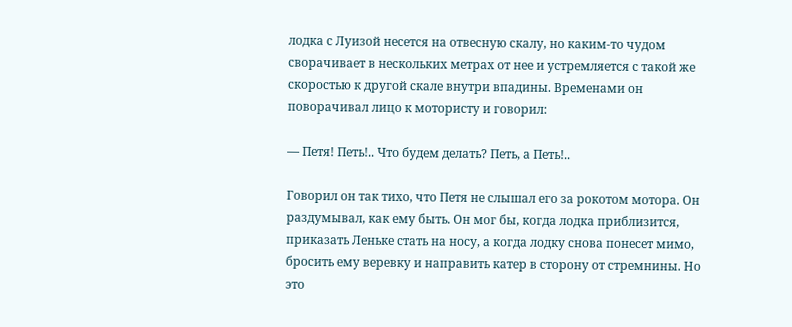лодка с Луизой несется на отвесную скалу, но каким-то чудом сворачивает в нескольких метрах от нее и устремляется с такой же скоростью к другой скале внутри впадины. Временами он поворачивал лицо к мотористу и говорил:

— Петя! Петь!.. Что будем делать? Петь, а Петь!..

Говорил он так тихо, что Петя не слышал его за рокотом мотора. Он раздумывал, как ему быть. Он мог бы, когда лодка приблизится, приказать Леньке стать на носу, а когда лодку снова понесет мимо, бросить ему веревку и направить катер в сторону от стремнины. Но это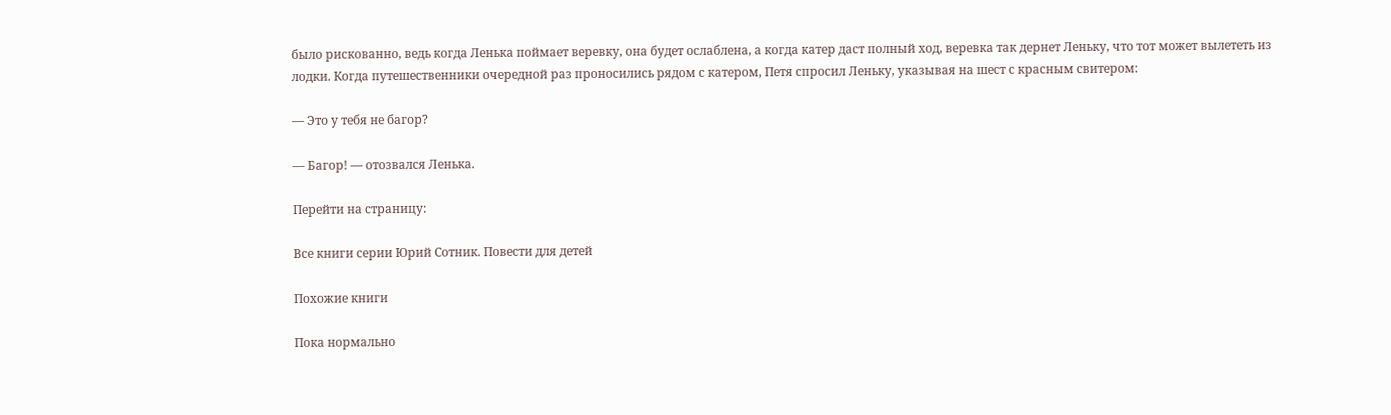было рискованно, ведь когда Ленька поймает веревку, она будет ослаблена, а когда катер даст полный ход, веревка так дернет Леньку, что тот может вылететь из лодки. Когда путешественники очередной раз проносились рядом с катером, Петя спросил Леньку, указывая на шест с красным свитером:

— Это у тебя не багор?

— Багор! — отозвался Ленька.

Перейти на страницу:

Все книги серии Юрий Сотник. Повести для детей

Похожие книги

Пока нормально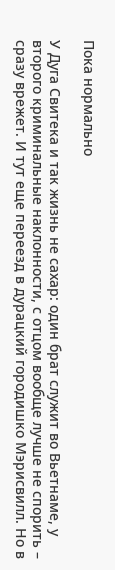Пока нормально

У Дуга Свитека и так жизнь не сахар: один брат служит во Вьетнаме, у второго криминальные наклонности, с отцом вообще лучше не спорить – сразу врежет. И тут еще переезд в дурацкий городишко Мэрисвилл. Но в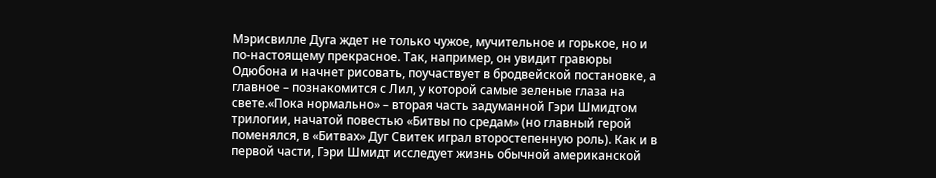Мэрисвилле Дуга ждет не только чужое, мучительное и горькое, но и по-настоящему прекрасное. Так, например, он увидит гравюры Одюбона и начнет рисовать, поучаствует в бродвейской постановке, а главное – познакомится с Лил, у которой самые зеленые глаза на свете.«Пока нормально» – вторая часть задуманной Гэри Шмидтом трилогии, начатой повестью «Битвы по средам» (но главный герой поменялся, в «Битвах» Дуг Свитек играл второстепенную роль). Как и в первой части, Гэри Шмидт исследует жизнь обычной американской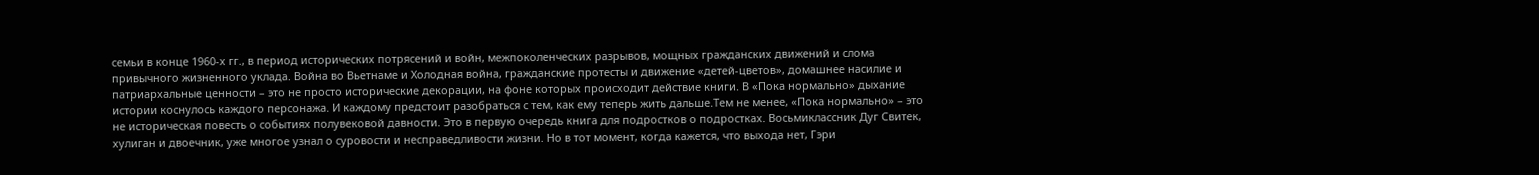семьи в конце 1960-х гг., в период исторических потрясений и войн, межпоколенческих разрывов, мощных гражданских движений и слома привычного жизненного уклада. Война во Вьетнаме и Холодная война, гражданские протесты и движение «детей-цветов», домашнее насилие и патриархальные ценности – это не просто исторические декорации, на фоне которых происходит действие книги. В «Пока нормально» дыхание истории коснулось каждого персонажа. И каждому предстоит разобраться с тем, как ему теперь жить дальше.Тем не менее, «Пока нормально» – это не историческая повесть о событиях полувековой давности. Это в первую очередь книга для подростков о подростках. Восьмиклассник Дуг Свитек, хулиган и двоечник, уже многое узнал о суровости и несправедливости жизни. Но в тот момент, когда кажется, что выхода нет, Гэри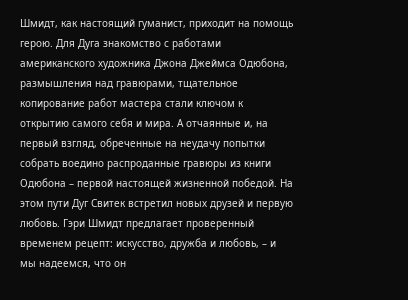Шмидт, как настоящий гуманист, приходит на помощь герою. Для Дуга знакомство с работами американского художника Джона Джеймса Одюбона, размышления над гравюрами, тщательное копирование работ мастера стали ключом к открытию самого себя и мира. А отчаянные и, на первый взгляд, обреченные на неудачу попытки собрать воедино распроданные гравюры из книги Одюбона – первой настоящей жизненной победой. На этом пути Дуг Свитек встретил новых друзей и первую любовь. Гэри Шмидт предлагает проверенный временем рецепт: искусство, дружба и любовь, – и мы надеемся, что он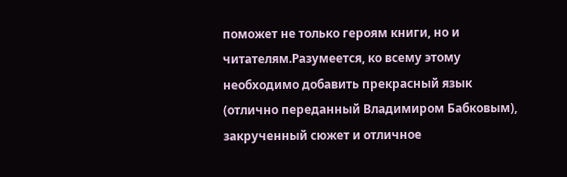поможет не только героям книги, но и читателям.Разумеется, ко всему этому необходимо добавить прекрасный язык (отлично переданный Владимиром Бабковым), закрученный сюжет и отличное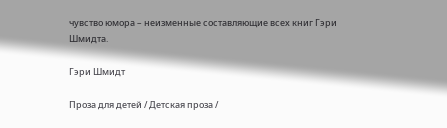чувство юмора – неизменные составляющие всех книг Гэри Шмидта.

Гэри Шмидт

Проза для детей / Детская проза /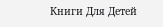Книги Для Детей